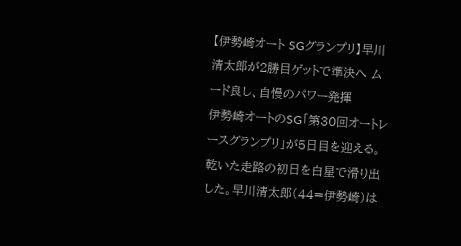【伊勢崎オート SGグランプリ】早川清太郎が2勝目ゲットで準決へ ムード良し、自慢のパワー発揮
伊勢崎オートのSG「第30回オートレースグランプリ」が5日目を迎える。
乾いた走路の初日を白星で滑り出した。早川清太郎(44=伊勢崎)は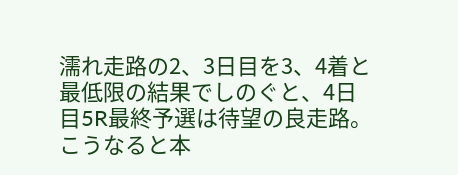濡れ走路の2、3日目を3、4着と最低限の結果でしのぐと、4日目5R最終予選は待望の良走路。こうなると本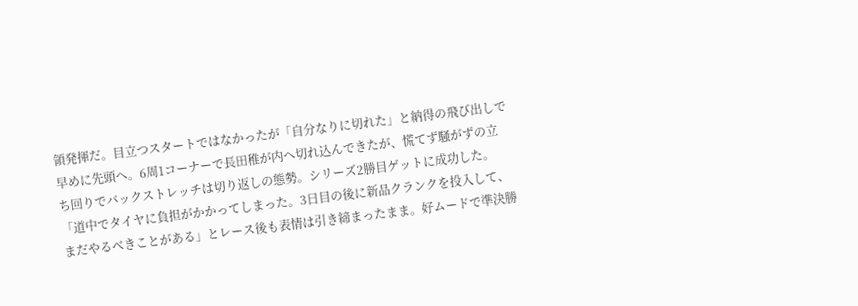領発揮だ。目立つスタートではなかったが「自分なりに切れた」と納得の飛び出しで早めに先頭へ。6周1コーナーで長田稚が内へ切れ込んできたが、慌てず騒がずの立ち回りでバックストレッチは切り返しの態勢。シリーズ2勝目ゲットに成功した。
「道中でタイヤに負担がかかってしまった。3日目の後に新品クランクを投入して、まだやるべきことがある」とレース後も表情は引き締まったまま。好ムードで準決勝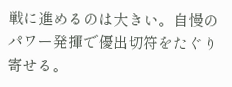戦に進めるのは大きい。自慢のパワー発揮で優出切符をたぐり寄せる。